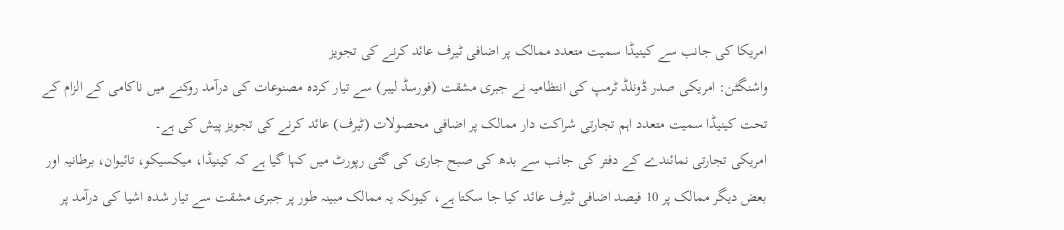امریکا کی جانب سے کینیڈا سمیت متعدد ممالک پر اضافی ٹیرف عائد کرنے کی تجویز
واشنگٹن: امریکی صدر ڈونلڈ ٹرمپ کی انتظامیہ نے جبری مشقت (فورسڈ لیبر) سے تیار کردہ مصنوعات کی درآمد روکنے میں ناکامی کے الزام کے تحت کینیڈا سمیت متعدد اہم تجارتی شراکت دار ممالک پر اضافی محصولات (ٹیرف) عائد کرنے کی تجویز پیش کی ہے۔
امریکی تجارتی نمائندے کے دفتر کی جانب سے بدھ کی صبح جاری کی گئی رپورٹ میں کہا گیا ہے کہ کینیڈا، میکسیکو، تائیوان، برطانیہ اور بعض دیگر ممالک پر 10 فیصد اضافی ٹیرف عائد کیا جا سکتا ہے، کیونکہ یہ ممالک مبینہ طور پر جبری مشقت سے تیار شدہ اشیا کی درآمد پر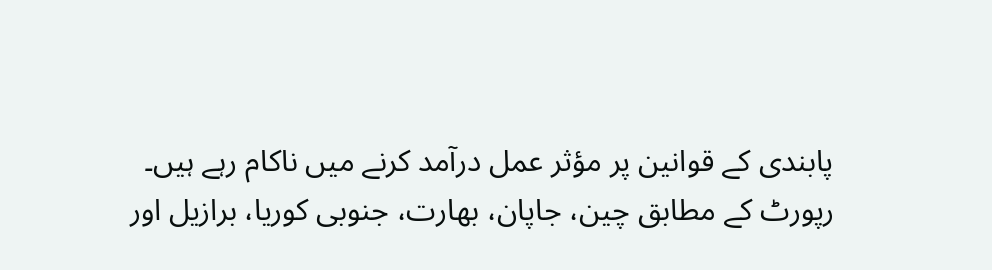پابندی کے قوانین پر مؤثر عمل درآمد کرنے میں ناکام رہے ہیں۔
رپورٹ کے مطابق چین، جاپان، بھارت، جنوبی کوریا، برازیل اور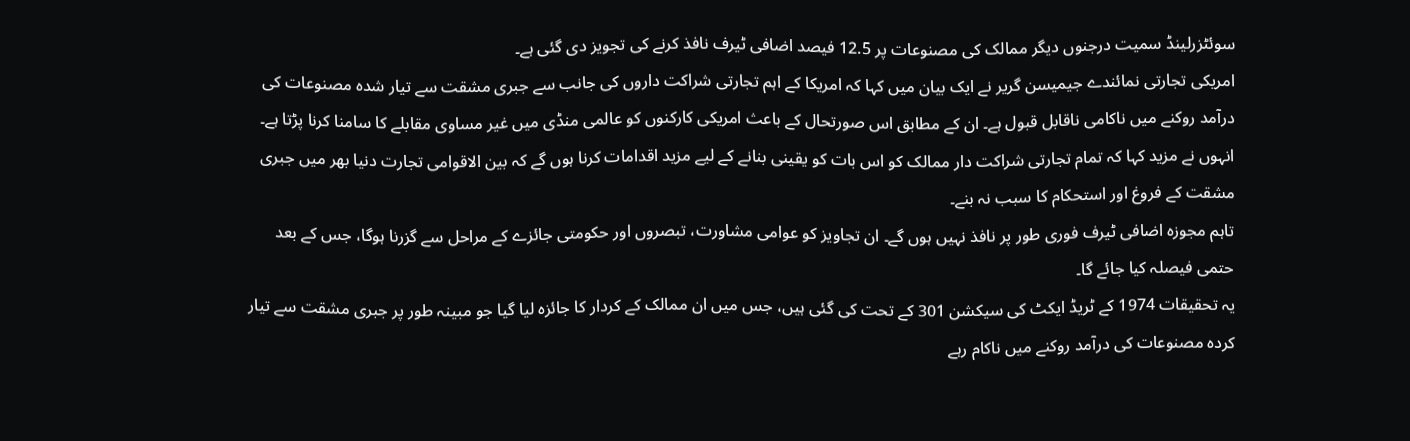سوئٹزرلینڈ سمیت درجنوں دیگر ممالک کی مصنوعات پر 12.5 فیصد اضافی ٹیرف نافذ کرنے کی تجویز دی گئی ہے۔
امریکی تجارتی نمائندے جیمیسن گریر نے ایک بیان میں کہا کہ امریکا کے اہم تجارتی شراکت داروں کی جانب سے جبری مشقت سے تیار شدہ مصنوعات کی درآمد روکنے میں ناکامی ناقابل قبول ہے۔ ان کے مطابق اس صورتحال کے باعث امریکی کارکنوں کو عالمی منڈی میں غیر مساوی مقابلے کا سامنا کرنا پڑتا ہے۔
انہوں نے مزید کہا کہ تمام تجارتی شراکت دار ممالک کو اس بات کو یقینی بنانے کے لیے مزید اقدامات کرنا ہوں گے کہ بین الاقوامی تجارت دنیا بھر میں جبری مشقت کے فروغ اور استحکام کا سبب نہ بنے۔
تاہم مجوزہ اضافی ٹیرف فوری طور پر نافذ نہیں ہوں گے۔ ان تجاویز کو عوامی مشاورت، تبصروں اور حکومتی جائزے کے مراحل سے گزرنا ہوگا، جس کے بعد حتمی فیصلہ کیا جائے گا۔
یہ تحقیقات 1974 کے ٹریڈ ایکٹ کی سیکشن 301 کے تحت کی گئی ہیں، جس میں ان ممالک کے کردار کا جائزہ لیا گیا جو مبینہ طور پر جبری مشقت سے تیار کردہ مصنوعات کی درآمد روکنے میں ناکام رہے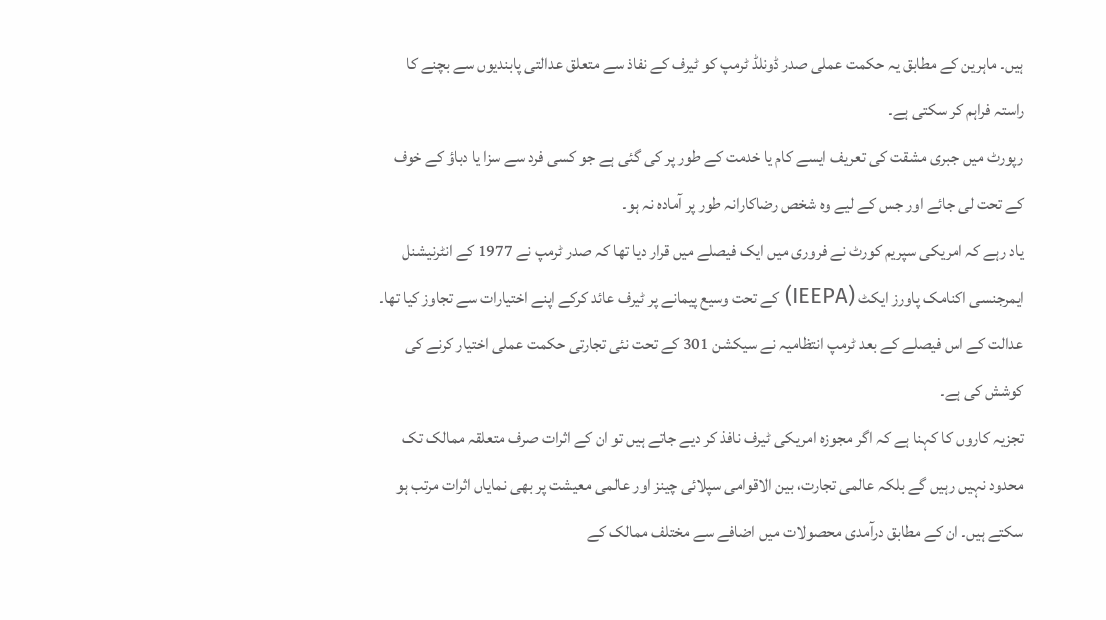ہیں۔ ماہرین کے مطابق یہ حکمت عملی صدر ڈونلڈ ٹرمپ کو ٹیرف کے نفاذ سے متعلق عدالتی پابندیوں سے بچنے کا راستہ فراہم کر سکتی ہے۔
رپورٹ میں جبری مشقت کی تعریف ایسے کام یا خدمت کے طور پر کی گئی ہے جو کسی فرد سے سزا یا دباؤ کے خوف کے تحت لی جائے اور جس کے لیے وہ شخص رضاکارانہ طور پر آمادہ نہ ہو۔
یاد رہے کہ امریکی سپریم کورٹ نے فروری میں ایک فیصلے میں قرار دیا تھا کہ صدر ٹرمپ نے 1977 کے انٹرنیشنل ایمرجنسی اکنامک پاورز ایکٹ (IEEPA) کے تحت وسیع پیمانے پر ٹیرف عائد کرکے اپنے اختیارات سے تجاوز کیا تھا۔ عدالت کے اس فیصلے کے بعد ٹرمپ انتظامیہ نے سیکشن 301 کے تحت نئی تجارتی حکمت عملی اختیار کرنے کی کوشش کی ہے۔
تجزیہ کاروں کا کہنا ہے کہ اگر مجوزہ امریکی ٹیرف نافذ کر دیے جاتے ہیں تو ان کے اثرات صرف متعلقہ ممالک تک محدود نہیں رہیں گے بلکہ عالمی تجارت، بین الاقوامی سپلائی چینز اور عالمی معیشت پر بھی نمایاں اثرات مرتب ہو سکتے ہیں۔ ان کے مطابق درآمدی محصولات میں اضافے سے مختلف ممالک کے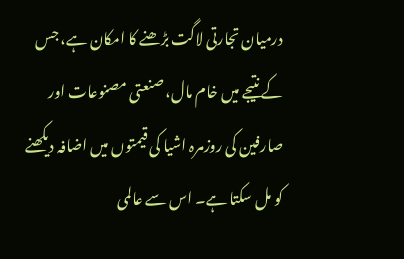درمیان تجارتی لاگت بڑھنے کا امکان ہے، جس کے نتیجے میں خام مال، صنعتی مصنوعات اور صارفین کی روزمرہ اشیا کی قیمتوں میں اضافہ دیکھنے کو مل سکتا ہے۔ اس سے عالمی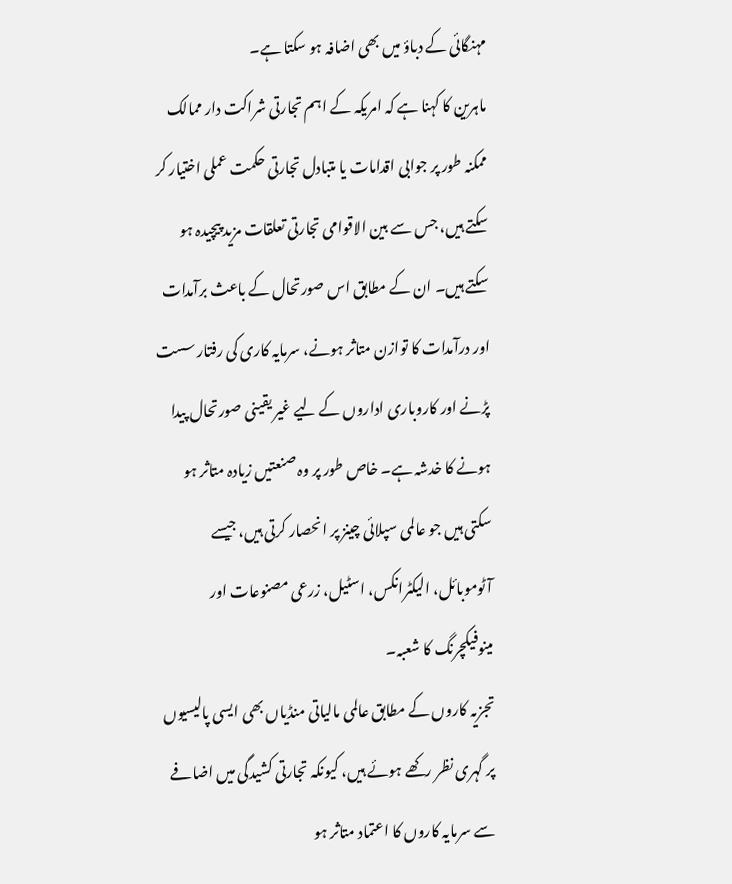مہنگائی کے دباؤ میں بھی اضافہ ہو سکتا ہے۔
ماہرین کا کہنا ہے کہ امریکہ کے اہم تجارتی شراکت دار ممالک ممکنہ طور پر جوابی اقدامات یا متبادل تجارتی حکمت عملی اختیار کر سکتے ہیں، جس سے بین الاقوامی تجارتی تعلقات مزید پیچیدہ ہو سکتے ہیں۔ ان کے مطابق اس صورتحال کے باعث برآمدات اور درآمدات کا توازن متاثر ہونے، سرمایہ کاری کی رفتار سست پڑنے اور کاروباری اداروں کے لیے غیر یقینی صورتحال پیدا ہونے کا خدشہ ہے۔ خاص طور پر وہ صنعتیں زیادہ متاثر ہو سکتی ہیں جو عالمی سپلائی چینز پر انحصار کرتی ہیں، جیسے آٹوموبائل، الیکٹرانکس، اسٹیل، زرعی مصنوعات اور مینوفیکچرنگ کا شعبہ۔
تجزیہ کاروں کے مطابق عالمی مالیاتی منڈیاں بھی ایسی پالیسیوں پر گہری نظر رکھے ہوئے ہیں، کیونکہ تجارتی کشیدگی میں اضافے سے سرمایہ کاروں کا اعتماد متاثر ہو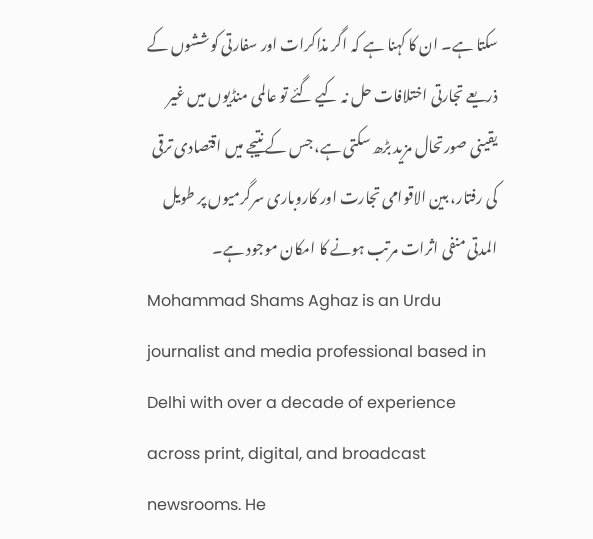سکتا ہے۔ ان کا کہنا ہے کہ اگر مذاکرات اور سفارتی کوششوں کے ذریعے تجارتی اختلافات حل نہ کیے گئے تو عالمی منڈیوں میں غیر یقینی صورتحال مزید بڑھ سکتی ہے، جس کے نتیجے میں اقتصادی ترقی کی رفتار، بین الاقوامی تجارت اور کاروباری سرگرمیوں پر طویل المدتی منفی اثرات مرتب ہونے کا امکان موجود ہے۔
Mohammad Shams Aghaz is an Urdu journalist and media professional based in Delhi with over a decade of experience across print, digital, and broadcast newsrooms. He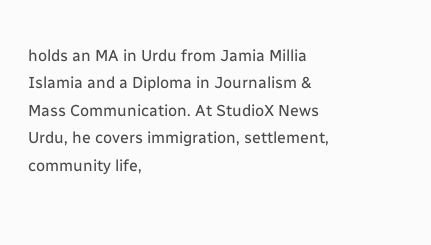holds an MA in Urdu from Jamia Millia Islamia and a Diploma in Journalism & Mass Communication. At StudioX News Urdu, he covers immigration, settlement, community life,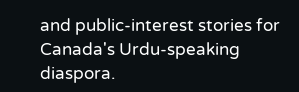and public-interest stories for Canada's Urdu-speaking diaspora.